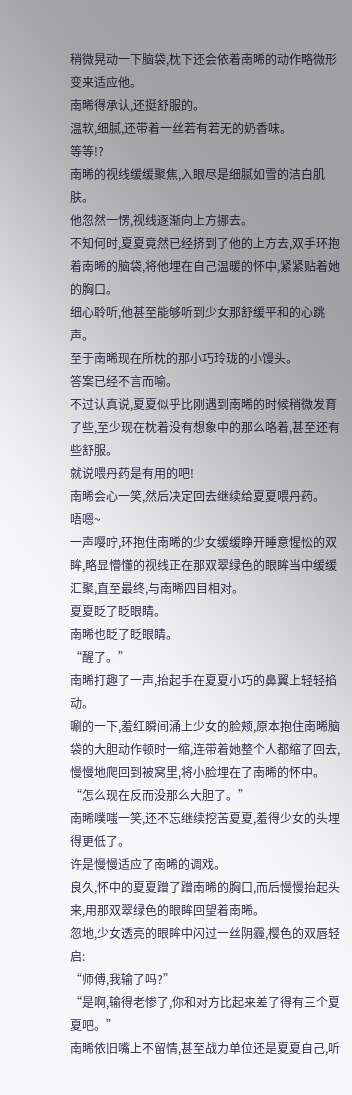稍微晃动一下脑袋,枕下还会依着南晞的动作略微形变来适应他。
南晞得承认,还挺舒服的。
温软,细腻,还带着一丝若有若无的奶香味。
等等!?
南晞的视线缓缓聚焦,入眼尽是细腻如雪的洁白肌肤。
他忽然一愣,视线逐渐向上方挪去。
不知何时,夏夏竟然已经挤到了他的上方去,双手环抱着南晞的脑袋,将他埋在自己温暖的怀中,紧紧贴着她的胸口。
细心聆听,他甚至能够听到少女那舒缓平和的心跳声。
至于南晞现在所枕的那小巧玲珑的小馒头。
答案已经不言而喻。
不过认真说,夏夏似乎比刚遇到南晞的时候稍微发育了些,至少现在枕着没有想象中的那么咯着,甚至还有些舒服。
就说喂丹药是有用的吧!
南晞会心一笑,然后决定回去继续给夏夏喂丹药。
唔嗯~
一声嘤咛,环抱住南晞的少女缓缓睁开睡意惺忪的双眸,略显懵懂的视线正在那双翠绿色的眼眸当中缓缓汇聚,直至最终,与南晞四目相对。
夏夏眨了眨眼睛。
南晞也眨了眨眼睛。
“醒了。”
南晞打趣了一声,抬起手在夏夏小巧的鼻翼上轻轻掐动。
唰的一下,羞红瞬间涌上少女的脸颊,原本抱住南晞脑袋的大胆动作顿时一缩,连带着她整个人都缩了回去,慢慢地爬回到被窝里,将小脸埋在了南晞的怀中。
“怎么现在反而没那么大胆了。”
南晞噗嗤一笑,还不忘继续挖苦夏夏,羞得少女的头埋得更低了。
许是慢慢适应了南晞的调戏。
良久,怀中的夏夏蹭了蹭南晞的胸口,而后慢慢抬起头来,用那双翠绿色的眼眸回望着南晞。
忽地,少女透亮的眼眸中闪过一丝阴霾,樱色的双唇轻启:
“师傅,我输了吗?”
“是啊,输得老惨了,你和对方比起来差了得有三个夏夏吧。”
南晞依旧嘴上不留情,甚至战力单位还是夏夏自己,听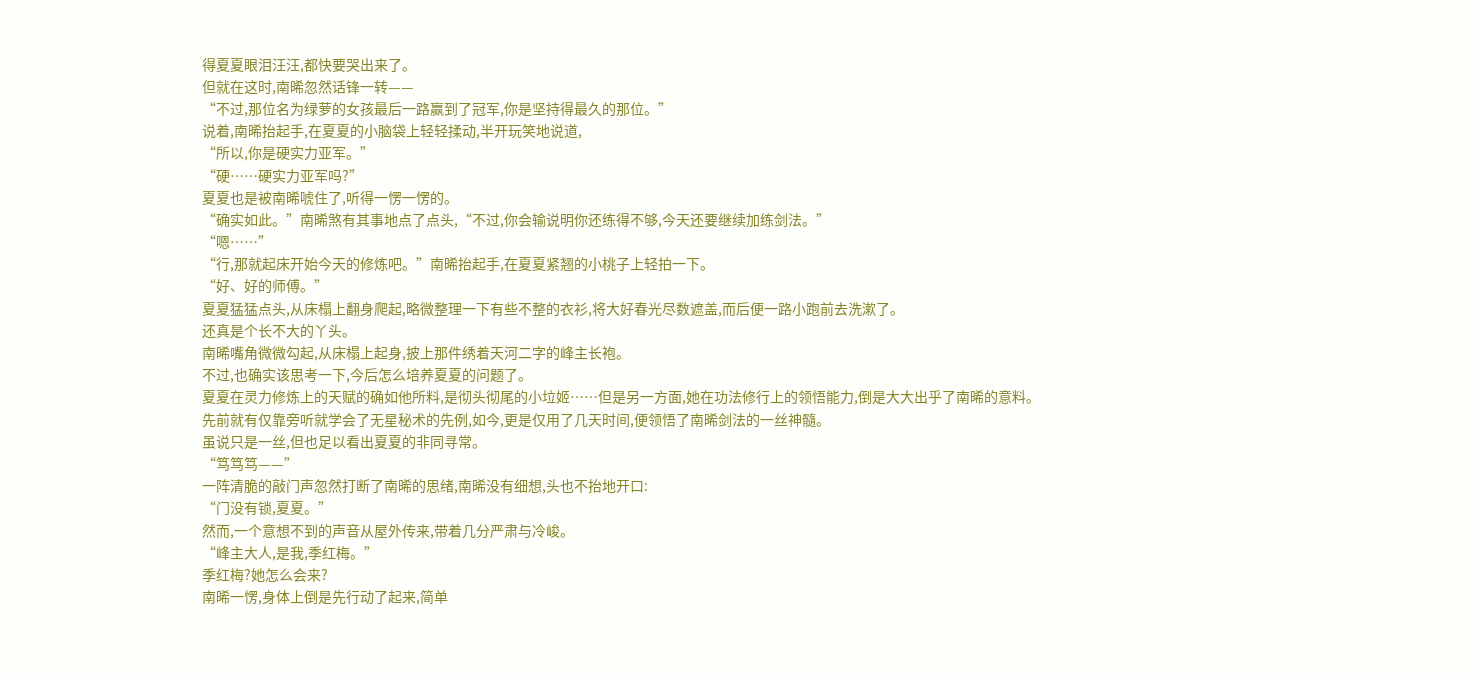得夏夏眼泪汪汪,都快要哭出来了。
但就在这时,南晞忽然话锋一转——
“不过,那位名为绿萝的女孩最后一路赢到了冠军,你是坚持得最久的那位。”
说着,南晞抬起手,在夏夏的小脑袋上轻轻揉动,半开玩笑地说道,
“所以,你是硬实力亚军。”
“硬……硬实力亚军吗?”
夏夏也是被南晞唬住了,听得一愣一愣的。
“确实如此。”南晞煞有其事地点了点头,“不过,你会输说明你还练得不够,今天还要继续加练剑法。”
“嗯……”
“行,那就起床开始今天的修炼吧。”南晞抬起手,在夏夏紧翘的小桃子上轻拍一下。
“好、好的师傅。”
夏夏猛猛点头,从床榻上翻身爬起,略微整理一下有些不整的衣衫,将大好春光尽数遮盖,而后便一路小跑前去洗漱了。
还真是个长不大的丫头。
南晞嘴角微微勾起,从床榻上起身,披上那件绣着天河二字的峰主长袍。
不过,也确实该思考一下,今后怎么培养夏夏的问题了。
夏夏在灵力修炼上的天赋的确如他所料,是彻头彻尾的小垃姬……但是另一方面,她在功法修行上的领悟能力,倒是大大出乎了南晞的意料。
先前就有仅靠旁听就学会了无星秘术的先例,如今,更是仅用了几天时间,便领悟了南晞剑法的一丝神髓。
虽说只是一丝,但也足以看出夏夏的非同寻常。
“笃笃笃——”
一阵清脆的敲门声忽然打断了南晞的思绪,南晞没有细想,头也不抬地开口:
“门没有锁,夏夏。”
然而,一个意想不到的声音从屋外传来,带着几分严肃与冷峻。
“峰主大人,是我,季红梅。”
季红梅?她怎么会来?
南晞一愣,身体上倒是先行动了起来,简单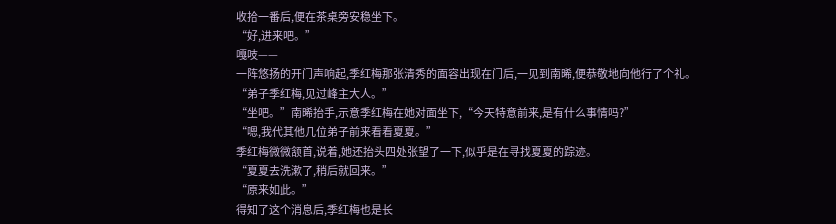收拾一番后,便在茶桌旁安稳坐下。
“好,进来吧。”
嘎吱——
一阵悠扬的开门声响起,季红梅那张清秀的面容出现在门后,一见到南晞,便恭敬地向他行了个礼。
“弟子季红梅,见过峰主大人。”
“坐吧。”南晞抬手,示意季红梅在她对面坐下,“今天特意前来,是有什么事情吗?”
“嗯,我代其他几位弟子前来看看夏夏。”
季红梅微微颔首,说着,她还抬头四处张望了一下,似乎是在寻找夏夏的踪迹。
“夏夏去洗漱了,稍后就回来。”
“原来如此。”
得知了这个消息后,季红梅也是长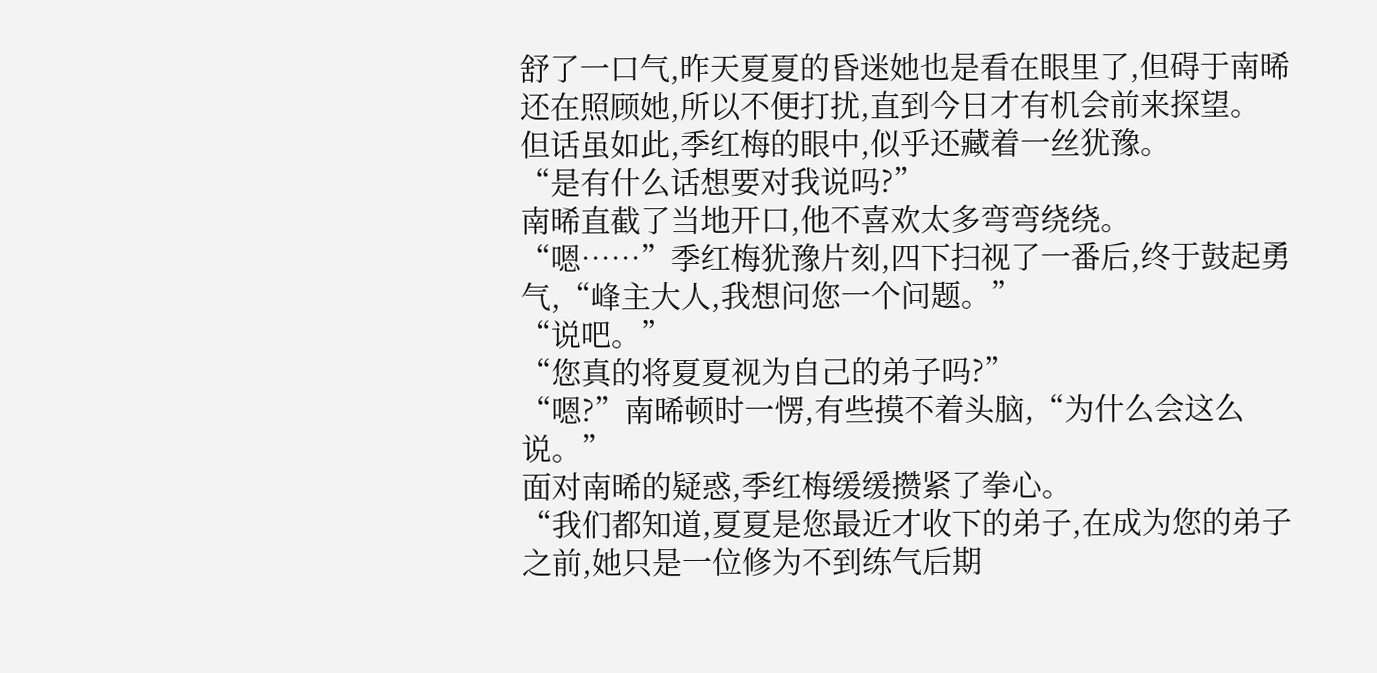舒了一口气,昨天夏夏的昏迷她也是看在眼里了,但碍于南晞还在照顾她,所以不便打扰,直到今日才有机会前来探望。
但话虽如此,季红梅的眼中,似乎还藏着一丝犹豫。
“是有什么话想要对我说吗?”
南晞直截了当地开口,他不喜欢太多弯弯绕绕。
“嗯……”季红梅犹豫片刻,四下扫视了一番后,终于鼓起勇气,“峰主大人,我想问您一个问题。”
“说吧。”
“您真的将夏夏视为自己的弟子吗?”
“嗯?”南晞顿时一愣,有些摸不着头脑,“为什么会这么说。”
面对南晞的疑惑,季红梅缓缓攒紧了拳心。
“我们都知道,夏夏是您最近才收下的弟子,在成为您的弟子之前,她只是一位修为不到练气后期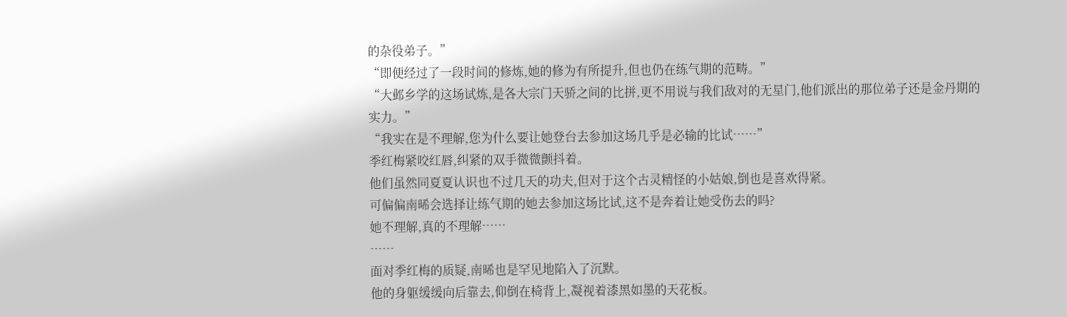的杂役弟子。”
“即便经过了一段时间的修炼,她的修为有所提升,但也仍在练气期的范畴。”
“大邺乡学的这场试炼,是各大宗门天骄之间的比拼,更不用说与我们敌对的无星门,他们派出的那位弟子还是金丹期的实力。”
“我实在是不理解,您为什么要让她登台去参加这场几乎是必输的比试……”
季红梅紧咬红唇,纠紧的双手微微颤抖着。
他们虽然同夏夏认识也不过几天的功夫,但对于这个古灵精怪的小姑娘,倒也是喜欢得紧。
可偏偏南晞会选择让练气期的她去参加这场比试,这不是奔着让她受伤去的吗?
她不理解,真的不理解……
……
面对季红梅的质疑,南晞也是罕见地陷入了沉默。
他的身躯缓缓向后靠去,仰倒在椅背上,凝视着漆黑如墨的天花板。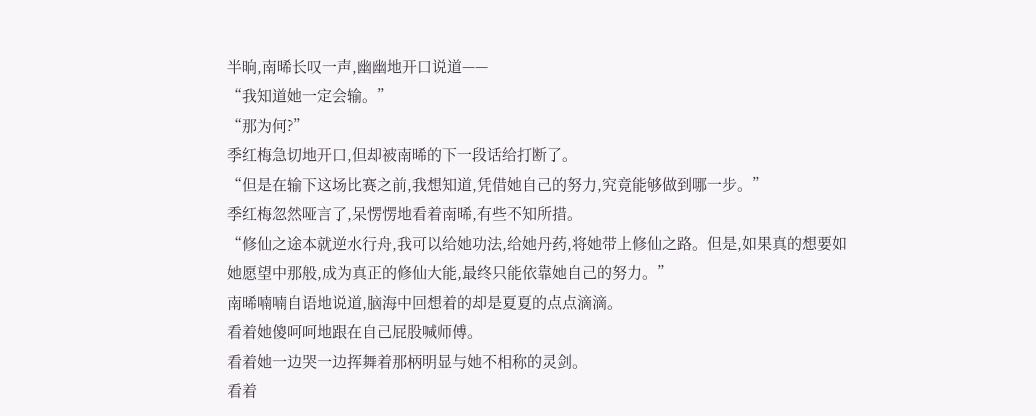半晌,南晞长叹一声,幽幽地开口说道——
“我知道她一定会输。”
“那为何?”
季红梅急切地开口,但却被南晞的下一段话给打断了。
“但是在输下这场比赛之前,我想知道,凭借她自己的努力,究竟能够做到哪一步。”
季红梅忽然哑言了,呆愣愣地看着南晞,有些不知所措。
“修仙之途本就逆水行舟,我可以给她功法,给她丹药,将她带上修仙之路。但是,如果真的想要如她愿望中那般,成为真正的修仙大能,最终只能依靠她自己的努力。”
南晞喃喃自语地说道,脑海中回想着的却是夏夏的点点滴滴。
看着她傻呵呵地跟在自己屁股喊师傅。
看着她一边哭一边挥舞着那柄明显与她不相称的灵剑。
看着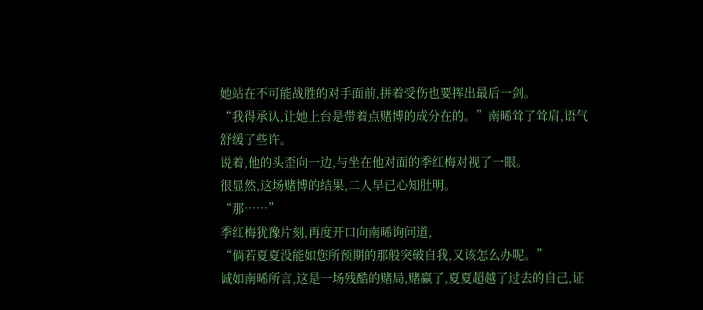她站在不可能战胜的对手面前,拼着受伤也要挥出最后一剑。
“我得承认,让她上台是带着点赌博的成分在的。”南晞耸了耸肩,语气舒缓了些许。
说着,他的头歪向一边,与坐在他对面的季红梅对视了一眼。
很显然,这场赌博的结果,二人早已心知肚明。
“那……”
季红梅犹豫片刻,再度开口向南晞询问道,
“倘若夏夏没能如您所预期的那般突破自我,又该怎么办呢。”
诚如南晞所言,这是一场残酷的赌局,赌赢了,夏夏超越了过去的自己,证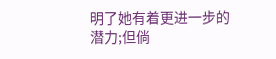明了她有着更进一步的潜力;但倘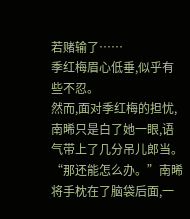若赌输了……
季红梅眉心低垂,似乎有些不忍。
然而,面对季红梅的担忧,南晞只是白了她一眼,语气带上了几分吊儿郎当。
“那还能怎么办。”南晞将手枕在了脑袋后面,一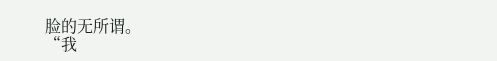脸的无所谓。
“我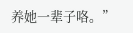养她一辈子咯。”